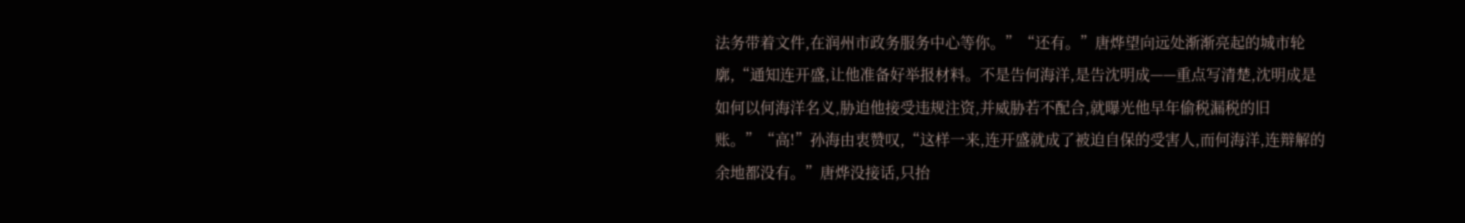法务带着文件,在润州市政务服务中心等你。”“还有。”唐烨望向远处渐渐亮起的城市轮廓,“通知连开盛,让他准备好举报材料。不是告何海洋,是告沈明成——重点写清楚,沈明成是如何以何海洋名义,胁迫他接受违规注资,并威胁若不配合,就曝光他早年偷税漏税的旧账。”“高!”孙海由衷赞叹,“这样一来,连开盛就成了被迫自保的受害人,而何海洋,连辩解的余地都没有。”唐烨没接话,只抬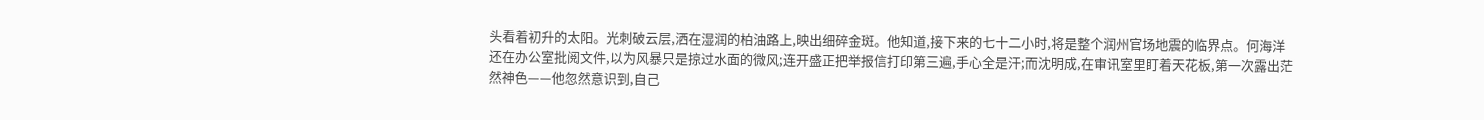头看着初升的太阳。光刺破云层,洒在湿润的柏油路上,映出细碎金斑。他知道,接下来的七十二小时,将是整个润州官场地震的临界点。何海洋还在办公室批阅文件,以为风暴只是掠过水面的微风;连开盛正把举报信打印第三遍,手心全是汗;而沈明成,在审讯室里盯着天花板,第一次露出茫然神色——他忽然意识到,自己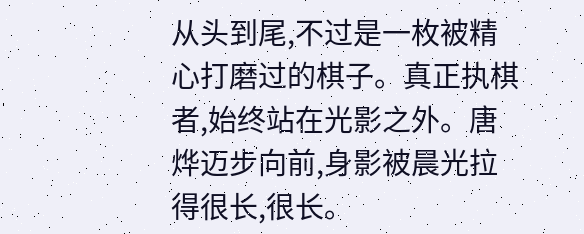从头到尾,不过是一枚被精心打磨过的棋子。真正执棋者,始终站在光影之外。唐烨迈步向前,身影被晨光拉得很长,很长。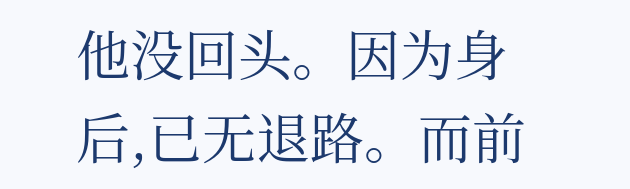他没回头。因为身后,已无退路。而前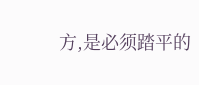方,是必须踏平的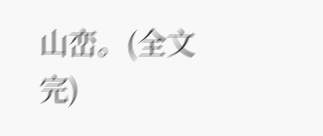山峦。(全文完)